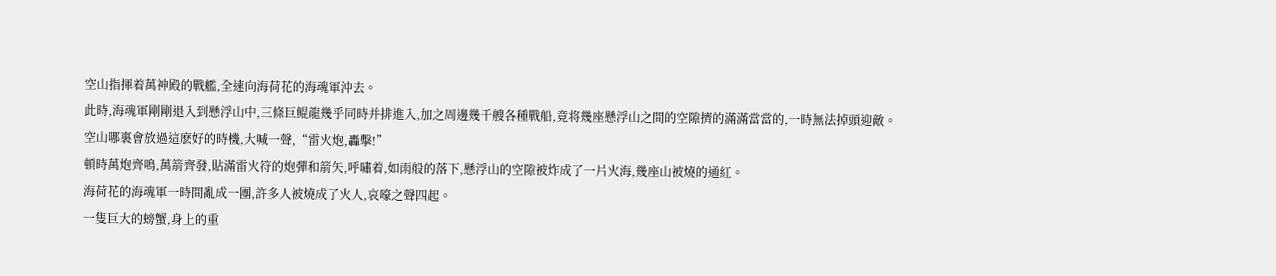空山指揮着萬神殿的戰艦,全速向海荷花的海魂軍沖去。
此時,海魂軍剛剛退入到懸浮山中,三條巨鲲龍幾乎同時并排進入,加之周邊幾千艘各種戰船,竟将幾座懸浮山之間的空隙擠的滿滿當當的,一時無法掉頭迎敵。
空山哪裏會放過這麽好的時機,大喊一聲,“雷火炮,轟擊!”
頓時萬炮齊鳴,萬箭齊發,貼滿雷火符的炮彈和箭矢,呼嘯着,如雨般的落下,懸浮山的空隙被炸成了一片火海,幾座山被燒的通紅。
海荷花的海魂軍一時間亂成一團,許多人被燒成了火人,哀嚎之聲四起。
一隻巨大的螃蟹,身上的重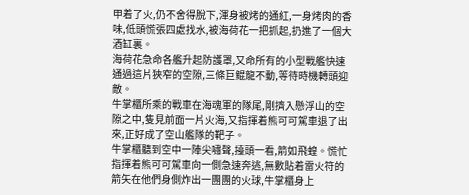甲着了火,仍不舍得脫下,渾身被烤的通紅,一身烤肉的香味,低頭慌張四處找水,被海荷花一把抓起,扔進了一個大酒缸裏。
海荷花急命各艦升起防護罩,又命所有的小型戰艦快速通過這片狹窄的空隙,三條巨鲲龍不動,等待時機轉頭迎敵。
牛掌櫃所乘的戰車在海魂軍的隊尾,剛擠入懸浮山的空隙之中,隻見前面一片火海,又指揮着熊可可駕車退了出來,正好成了空山艦隊的靶子。
牛掌櫃聽到空中一陣尖嘯聲,擡頭一看,箭如飛蝗。慌忙指揮着熊可可駕車向一側急速奔逃,無數貼着雷火符的箭矢在他們身側炸出一團團的火球,牛掌櫃身上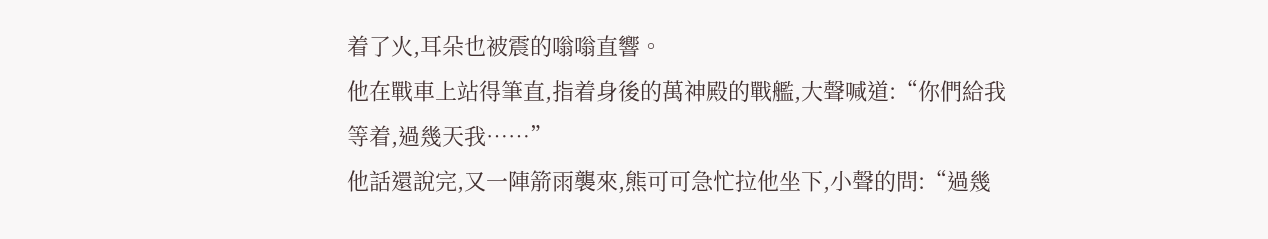着了火,耳朵也被震的嗡嗡直響。
他在戰車上站得筆直,指着身後的萬神殿的戰艦,大聲喊道:“你們給我等着,過幾天我……”
他話還說完,又一陣箭雨襲來,熊可可急忙拉他坐下,小聲的問:“過幾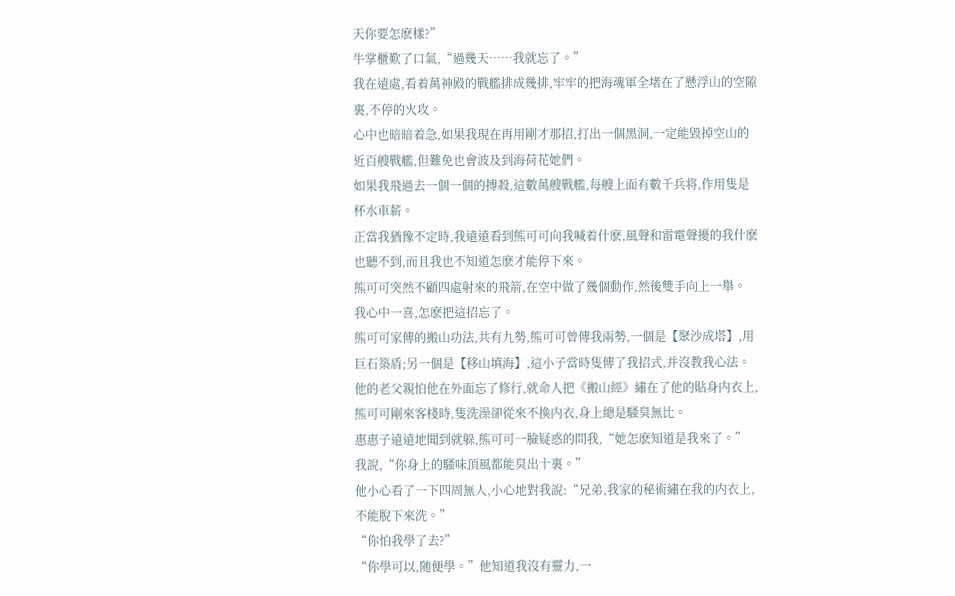天你要怎麽樣?”
牛掌櫃歎了口氣,“過幾天……我就忘了。”
我在遠處,看着萬神殿的戰艦排成幾排,牢牢的把海魂軍全堵在了懸浮山的空隙裏,不停的火攻。
心中也暗暗着急,如果我現在再用剛才那招,打出一個黑洞,一定能毀掉空山的近百艘戰艦,但難免也會波及到海荷花她們。
如果我飛過去一個一個的搏殺,這數萬艘戰艦,每艘上面有數千兵将,作用隻是杯水車薪。
正當我猶豫不定時,我遠遠看到熊可可向我喊着什麽,風聲和雷電聲擾的我什麽也聽不到,而且我也不知道怎麽才能停下來。
熊可可突然不顧四處射來的飛箭,在空中做了幾個動作,然後雙手向上一舉。
我心中一喜,怎麽把這招忘了。
熊可可家傳的搬山功法,共有九勢,熊可可曾傳我兩勢,一個是【聚沙成塔】,用巨石築盾;另一個是【移山填海】,這小子當時隻傳了我招式,并沒教我心法。他的老父親怕他在外面忘了修行,就命人把《搬山經》繡在了他的貼身内衣上,熊可可剛來客棧時,隻洗澡卻從來不換内衣,身上總是騷臭無比。
惠惠子遠遠地聞到就躲,熊可可一臉疑惑的問我,“她怎麽知道是我來了。”
我說,“你身上的騷味頂風都能臭出十裏。”
他小心看了一下四周無人,小心地對我說:“兄弟,我家的秘術繡在我的内衣上,不能脫下來洗。”
“你怕我學了去?”
“你學可以,随便學。”他知道我沒有靈力,一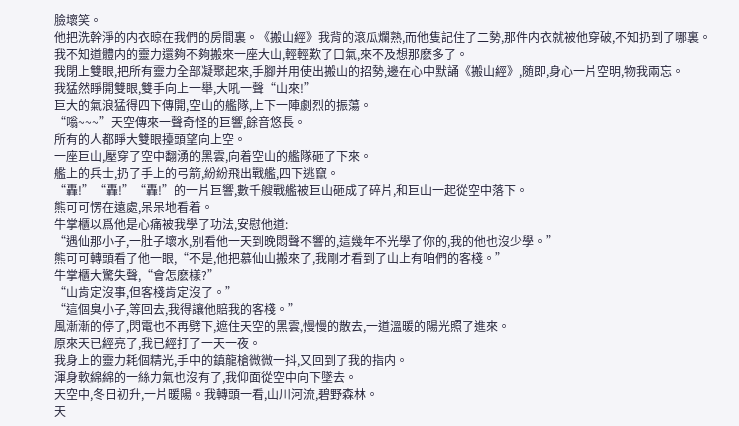臉壞笑。
他把洗幹淨的内衣晾在我們的房間裏。《搬山經》我背的滾瓜爛熟,而他隻記住了二勢,那件内衣就被他穿破,不知扔到了哪裏。
我不知道體内的靈力還夠不夠搬來一座大山,輕輕歎了口氣,來不及想那麽多了。
我閉上雙眼,把所有靈力全部凝聚起來,手腳并用使出搬山的招勢,邊在心中默誦《搬山經》,随即,身心一片空明,物我兩忘。
我猛然睜開雙眼,雙手向上一舉,大吼一聲“山來!”
巨大的氣浪猛得四下傳開,空山的艦隊,上下一陣劇烈的振蕩。
“嗡~~~”天空傳來一聲奇怪的巨響,餘音悠長。
所有的人都睜大雙眼擡頭望向上空。
一座巨山,壓穿了空中翻湧的黑雲,向着空山的艦隊砸了下來。
艦上的兵士,扔了手上的弓箭,紛紛飛出戰艦,四下逃竄。
“轟!”“轟!”“轟!”的一片巨響,數千艘戰艦被巨山砸成了碎片,和巨山一起從空中落下。
熊可可愣在遠處,呆呆地看着。
牛掌櫃以爲他是心痛被我學了功法,安慰他道:
“遇仙那小子,一肚子壞水,别看他一天到晚悶聲不響的,這幾年不光學了你的,我的他也沒少學。”
熊可可轉頭看了他一眼,“不是,他把慕仙山搬來了,我剛才看到了山上有咱們的客棧。”
牛掌櫃大驚失聲,“會怎麽樣?”
“山肯定沒事,但客棧肯定沒了。”
“這個臭小子,等回去,我得讓他賠我的客棧。”
風漸漸的停了,閃電也不再劈下,遮住天空的黑雲,慢慢的散去,一道溫暖的陽光照了進來。
原來天已經亮了,我已經打了一天一夜。
我身上的靈力耗個精光,手中的鎮龍槍微微一抖,又回到了我的指内。
渾身軟綿綿的一絲力氣也沒有了,我仰面從空中向下墜去。
天空中,冬日初升,一片暖陽。我轉頭一看,山川河流,碧野森林。
天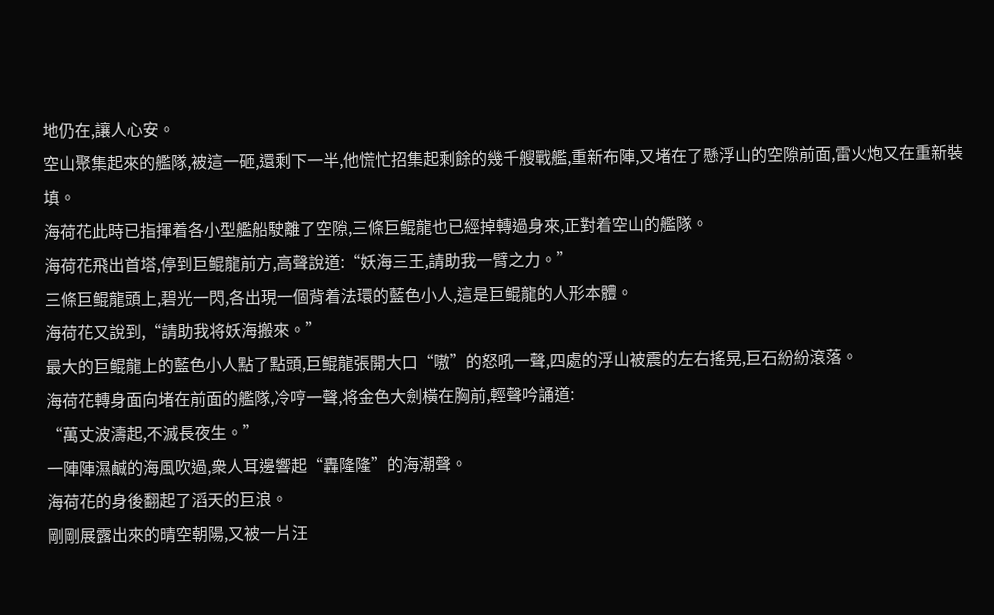地仍在,讓人心安。
空山聚集起來的艦隊,被這一砸,還剩下一半,他慌忙招集起剩餘的幾千艘戰艦,重新布陣,又堵在了懸浮山的空隙前面,雷火炮又在重新裝填。
海荷花此時已指揮着各小型艦船駛離了空隙,三條巨鲲龍也已經掉轉過身來,正對着空山的艦隊。
海荷花飛出首塔,停到巨鲲龍前方,高聲說道:“妖海三王,請助我一臂之力。”
三條巨鲲龍頭上,碧光一閃,各出現一個背着法環的藍色小人,這是巨鲲龍的人形本體。
海荷花又說到,“請助我将妖海搬來。”
最大的巨鲲龍上的藍色小人點了點頭,巨鲲龍張開大口“嗷”的怒吼一聲,四處的浮山被震的左右搖晃,巨石紛紛滾落。
海荷花轉身面向堵在前面的艦隊,冷哼一聲,将金色大劍橫在胸前,輕聲吟誦道:
“萬丈波濤起,不滅長夜生。”
一陣陣濕鹹的海風吹過,衆人耳邊響起“轟隆隆”的海潮聲。
海荷花的身後翻起了滔天的巨浪。
剛剛展露出來的晴空朝陽,又被一片汪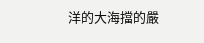洋的大海擋的嚴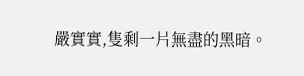嚴實實,隻剩一片無盡的黑暗。